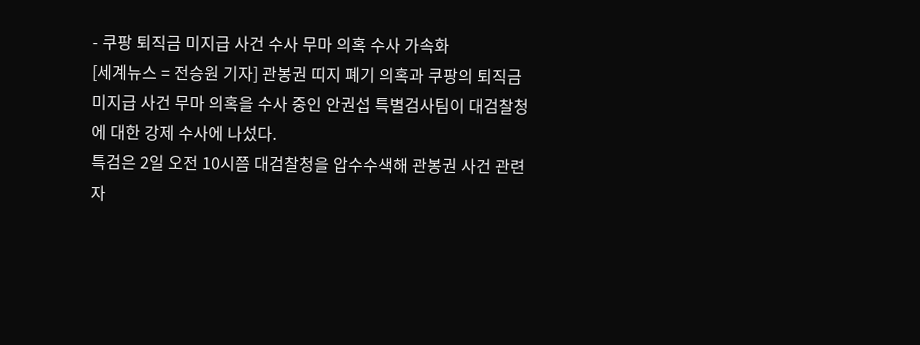- 쿠팡 퇴직금 미지급 사건 수사 무마 의혹 수사 가속화
[세계뉴스 = 전승원 기자] 관봉권 띠지 폐기 의혹과 쿠팡의 퇴직금 미지급 사건 무마 의혹을 수사 중인 안권섭 특별검사팀이 대검찰청에 대한 강제 수사에 나섰다.
특검은 2일 오전 10시쯤 대검찰청을 압수수색해 관봉권 사건 관련자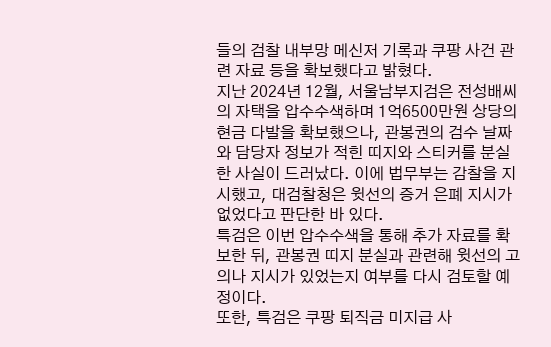들의 검찰 내부망 메신저 기록과 쿠팡 사건 관련 자료 등을 확보했다고 밝혔다.
지난 2024년 12월, 서울남부지검은 전성배씨의 자택을 압수수색하며 1억6500만원 상당의 현금 다발을 확보했으나, 관봉권의 검수 날짜와 담당자 정보가 적힌 띠지와 스티커를 분실한 사실이 드러났다. 이에 법무부는 감찰을 지시했고, 대검찰청은 윗선의 증거 은폐 지시가 없었다고 판단한 바 있다.
특검은 이번 압수수색을 통해 추가 자료를 확보한 뒤, 관봉권 띠지 분실과 관련해 윗선의 고의나 지시가 있었는지 여부를 다시 검토할 예정이다.
또한, 특검은 쿠팡 퇴직금 미지급 사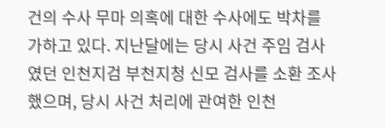건의 수사 무마 의혹에 대한 수사에도 박차를 가하고 있다. 지난달에는 당시 사건 주임 검사였던 인천지검 부천지청 신모 검사를 소환 조사했으며, 당시 사건 처리에 관여한 인천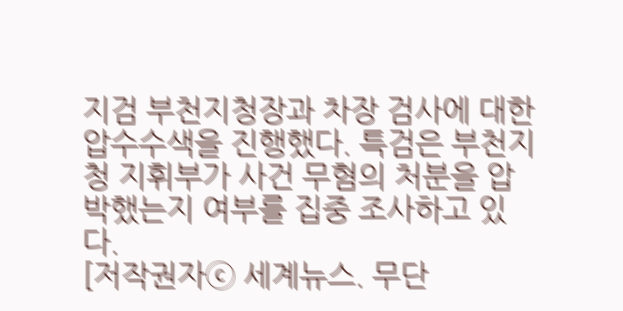지검 부천지청장과 차장 검사에 대한 압수수색을 진행했다. 특검은 부천지청 지휘부가 사건 무혐의 처분을 압박했는지 여부를 집중 조사하고 있다.
[저작권자ⓒ 세계뉴스. 무단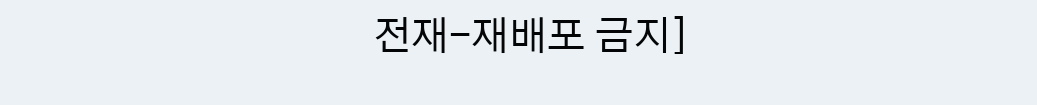전재-재배포 금지]